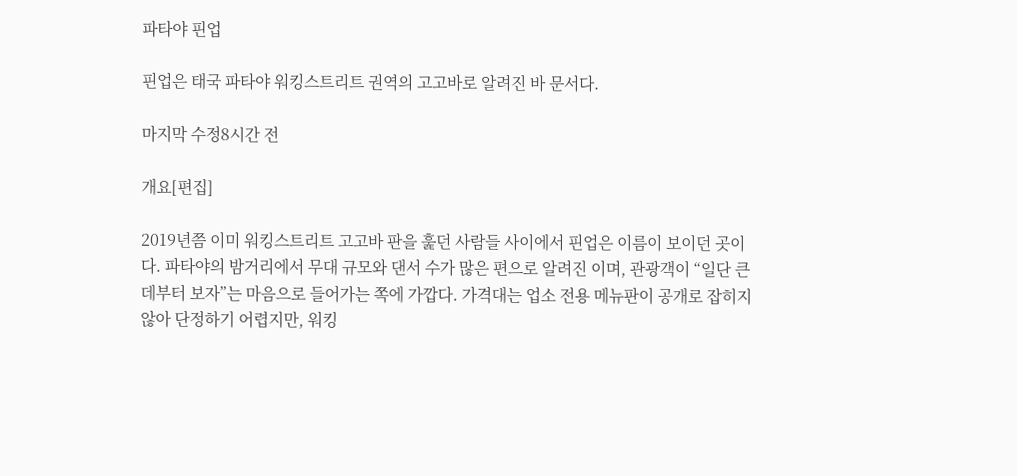파타야 핀업

핀업은 태국 파타야 워킹스트리트 권역의 고고바로 알려진 바 문서다.

마지막 수정8시간 전

개요[편집]

2019년쯤 이미 워킹스트리트 고고바 판을 훑던 사람들 사이에서 핀업은 이름이 보이던 곳이다. 파타야의 밤거리에서 무대 규모와 댄서 수가 많은 편으로 알려진 이며, 관광객이 “일단 큰 데부터 보자”는 마음으로 들어가는 쪽에 가깝다. 가격대는 업소 전용 메뉴판이 공개로 잡히지 않아 단정하기 어렵지만, 워킹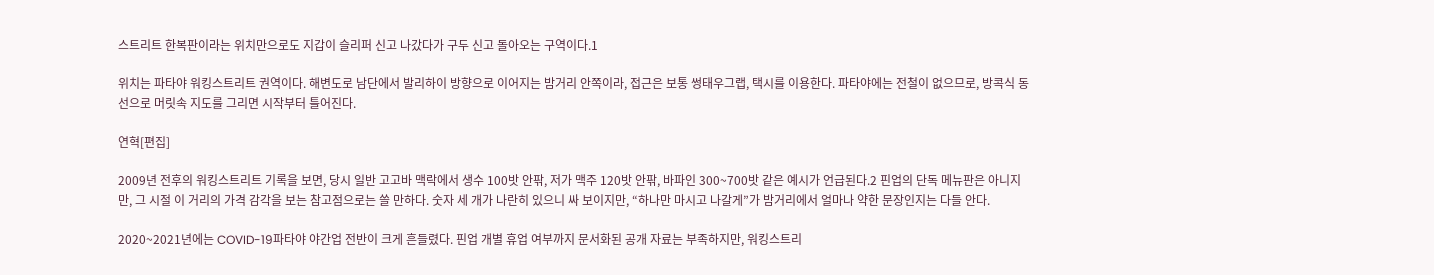스트리트 한복판이라는 위치만으로도 지갑이 슬리퍼 신고 나갔다가 구두 신고 돌아오는 구역이다.1

위치는 파타야 워킹스트리트 권역이다. 해변도로 남단에서 발리하이 방향으로 이어지는 밤거리 안쪽이라, 접근은 보통 썽태우그랩, 택시를 이용한다. 파타야에는 전철이 없으므로, 방콕식 동선으로 머릿속 지도를 그리면 시작부터 틀어진다.

연혁[편집]

2009년 전후의 워킹스트리트 기록을 보면, 당시 일반 고고바 맥락에서 생수 100밧 안팎, 저가 맥주 120밧 안팎, 바파인 300~700밧 같은 예시가 언급된다.2 핀업의 단독 메뉴판은 아니지만, 그 시절 이 거리의 가격 감각을 보는 참고점으로는 쓸 만하다. 숫자 세 개가 나란히 있으니 싸 보이지만, “하나만 마시고 나갈게”가 밤거리에서 얼마나 약한 문장인지는 다들 안다.

2020~2021년에는 COVID-19파타야 야간업 전반이 크게 흔들렸다. 핀업 개별 휴업 여부까지 문서화된 공개 자료는 부족하지만, 워킹스트리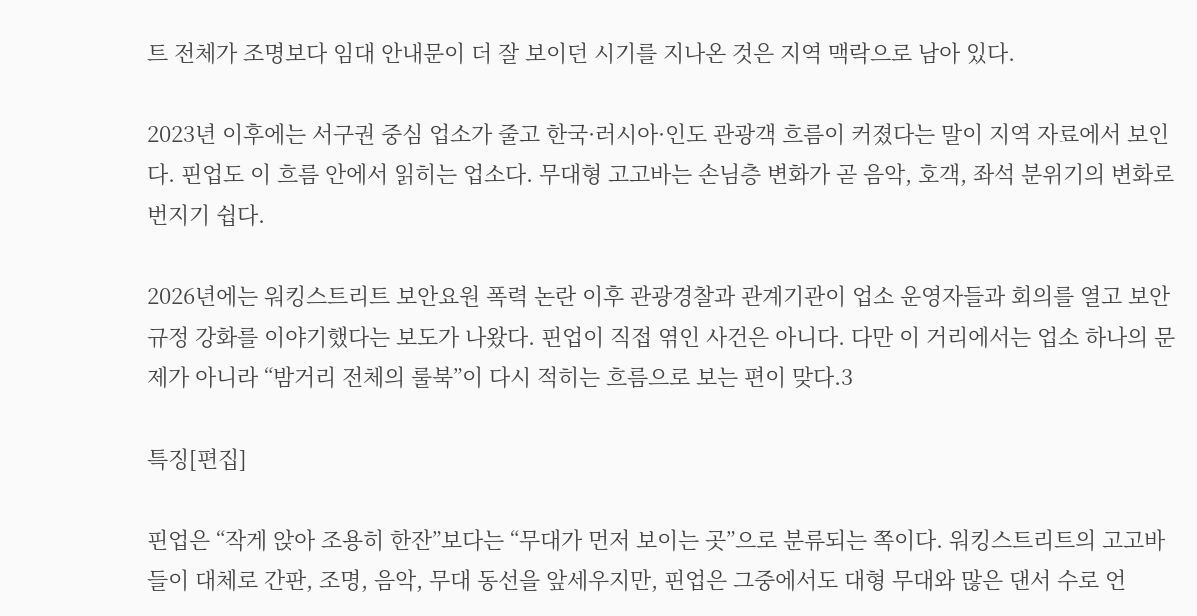트 전체가 조명보다 임대 안내문이 더 잘 보이던 시기를 지나온 것은 지역 맥락으로 남아 있다.

2023년 이후에는 서구권 중심 업소가 줄고 한국·러시아·인도 관광객 흐름이 커졌다는 말이 지역 자료에서 보인다. 핀업도 이 흐름 안에서 읽히는 업소다. 무대형 고고바는 손님층 변화가 곧 음악, 호객, 좌석 분위기의 변화로 번지기 쉽다.

2026년에는 워킹스트리트 보안요원 폭력 논란 이후 관광경찰과 관계기관이 업소 운영자들과 회의를 열고 보안 규정 강화를 이야기했다는 보도가 나왔다. 핀업이 직접 엮인 사건은 아니다. 다만 이 거리에서는 업소 하나의 문제가 아니라 “밤거리 전체의 룰북”이 다시 적히는 흐름으로 보는 편이 맞다.3

특징[편집]

핀업은 “작게 앉아 조용히 한잔”보다는 “무대가 먼저 보이는 곳”으로 분류되는 쪽이다. 워킹스트리트의 고고바들이 대체로 간판, 조명, 음악, 무대 동선을 앞세우지만, 핀업은 그중에서도 대형 무대와 많은 댄서 수로 언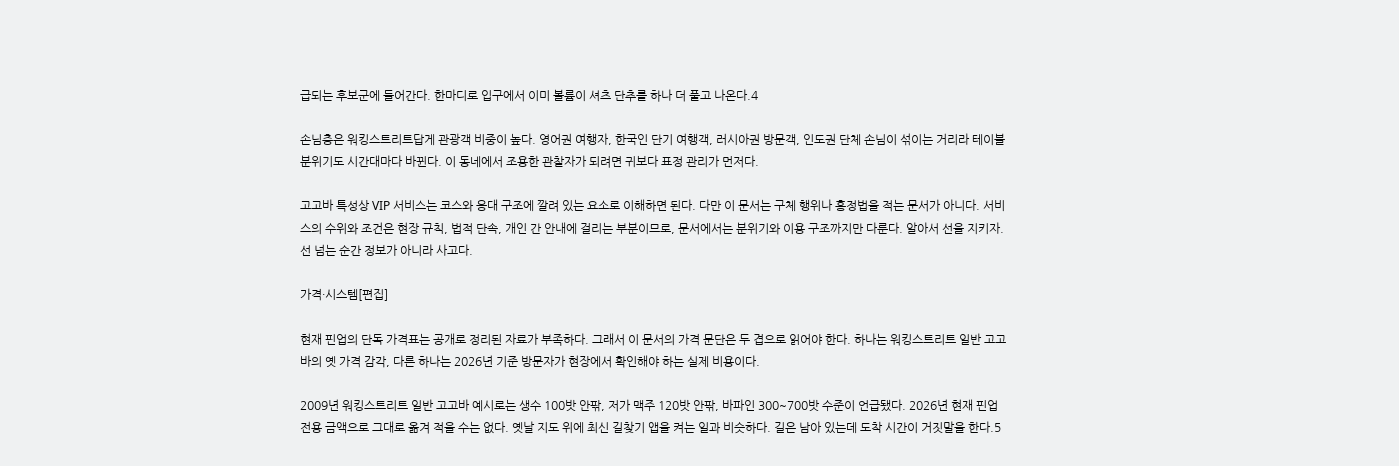급되는 후보군에 들어간다. 한마디로 입구에서 이미 볼륨이 셔츠 단추를 하나 더 풀고 나온다.4

손님층은 워킹스트리트답게 관광객 비중이 높다. 영어권 여행자, 한국인 단기 여행객, 러시아권 방문객, 인도권 단체 손님이 섞이는 거리라 테이블 분위기도 시간대마다 바뀐다. 이 동네에서 조용한 관찰자가 되려면 귀보다 표정 관리가 먼저다.

고고바 특성상 VIP 서비스는 코스와 응대 구조에 깔려 있는 요소로 이해하면 된다. 다만 이 문서는 구체 행위나 흥정법을 적는 문서가 아니다. 서비스의 수위와 조건은 현장 규칙, 법적 단속, 개인 간 안내에 걸리는 부분이므로, 문서에서는 분위기와 이용 구조까지만 다룬다. 알아서 선을 지키자. 선 넘는 순간 정보가 아니라 사고다.

가격·시스템[편집]

현재 핀업의 단독 가격표는 공개로 정리된 자료가 부족하다. 그래서 이 문서의 가격 문단은 두 겹으로 읽어야 한다. 하나는 워킹스트리트 일반 고고바의 옛 가격 감각, 다른 하나는 2026년 기준 방문자가 현장에서 확인해야 하는 실제 비용이다.

2009년 워킹스트리트 일반 고고바 예시로는 생수 100밧 안팎, 저가 맥주 120밧 안팎, 바파인 300~700밧 수준이 언급됐다. 2026년 현재 핀업 전용 금액으로 그대로 옮겨 적을 수는 없다. 옛날 지도 위에 최신 길찾기 앱을 켜는 일과 비슷하다. 길은 남아 있는데 도착 시간이 거짓말을 한다.5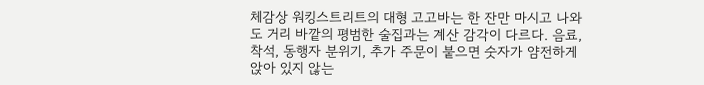체감상 워킹스트리트의 대형 고고바는 한 잔만 마시고 나와도 거리 바깥의 평범한 술집과는 계산 감각이 다르다. 음료, 착석, 동행자 분위기, 추가 주문이 붙으면 숫자가 얌전하게 앉아 있지 않는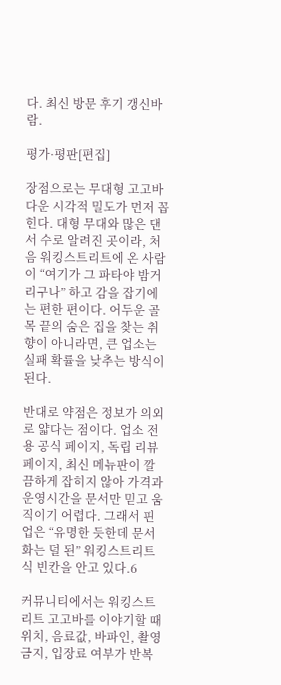다. 최신 방문 후기 갱신바람.

평가·평판[편집]

장점으로는 무대형 고고바다운 시각적 밀도가 먼저 꼽힌다. 대형 무대와 많은 댄서 수로 알려진 곳이라, 처음 워킹스트리트에 온 사람이 “여기가 그 파타야 밤거리구나” 하고 감을 잡기에는 편한 편이다. 어두운 골목 끝의 숨은 집을 찾는 취향이 아니라면, 큰 업소는 실패 확률을 낮추는 방식이 된다.

반대로 약점은 정보가 의외로 얇다는 점이다. 업소 전용 공식 페이지, 독립 리뷰 페이지, 최신 메뉴판이 깔끔하게 잡히지 않아 가격과 운영시간을 문서만 믿고 움직이기 어렵다. 그래서 핀업은 “유명한 듯한데 문서화는 덜 된” 워킹스트리트식 빈칸을 안고 있다.6

커뮤니티에서는 워킹스트리트 고고바를 이야기할 때 위치, 음료값, 바파인, 촬영 금지, 입장료 여부가 반복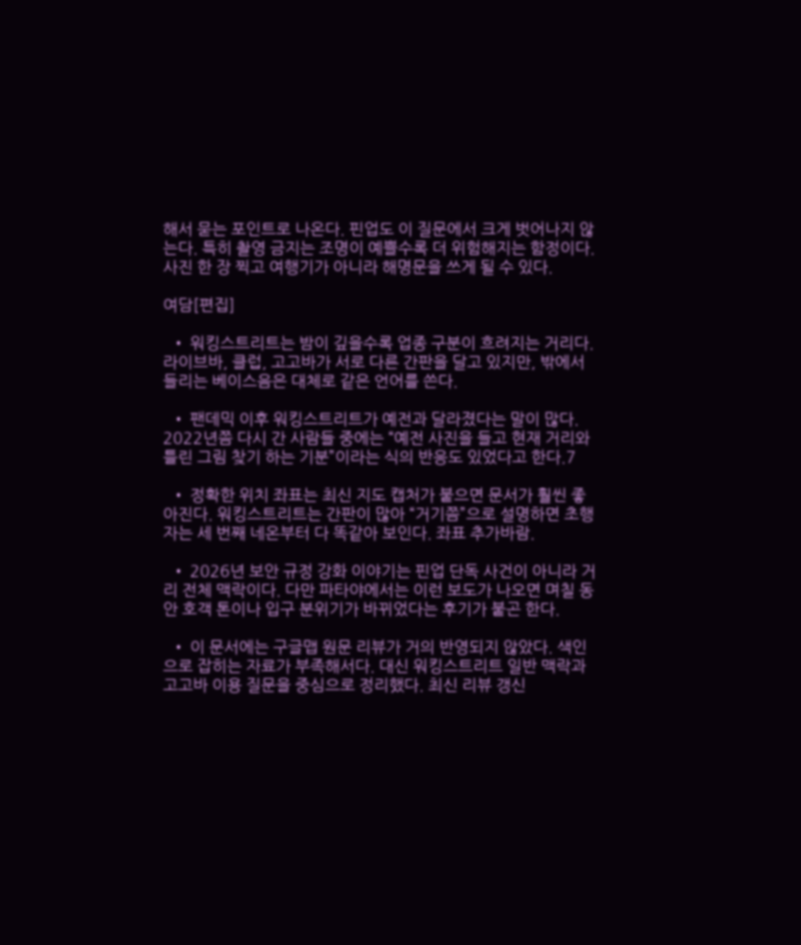해서 묻는 포인트로 나온다. 핀업도 이 질문에서 크게 벗어나지 않는다. 특히 촬영 금지는 조명이 예쁠수록 더 위험해지는 함정이다. 사진 한 장 찍고 여행기가 아니라 해명문을 쓰게 될 수 있다.

여담[편집]

  • 워킹스트리트는 밤이 깊을수록 업종 구분이 흐려지는 거리다. 라이브바, 클럽, 고고바가 서로 다른 간판을 달고 있지만, 밖에서 들리는 베이스음은 대체로 같은 언어를 쓴다.

  • 팬데믹 이후 워킹스트리트가 예전과 달라졌다는 말이 많다. 2022년쯤 다시 간 사람들 중에는 “예전 사진을 들고 현재 거리와 틀린 그림 찾기 하는 기분”이라는 식의 반응도 있었다고 한다.7

  • 정확한 위치 좌표는 최신 지도 캡처가 붙으면 문서가 훨씬 좋아진다. 워킹스트리트는 간판이 많아 “거기쯤”으로 설명하면 초행자는 세 번째 네온부터 다 똑같아 보인다. 좌표 추가바람.

  • 2026년 보안 규정 강화 이야기는 핀업 단독 사건이 아니라 거리 전체 맥락이다. 다만 파타야에서는 이런 보도가 나오면 며칠 동안 호객 톤이나 입구 분위기가 바뀌었다는 후기가 붙곤 한다.

  • 이 문서에는 구글맵 원문 리뷰가 거의 반영되지 않았다. 색인으로 잡히는 자료가 부족해서다. 대신 워킹스트리트 일반 맥락과 고고바 이용 질문을 중심으로 정리했다. 최신 리뷰 갱신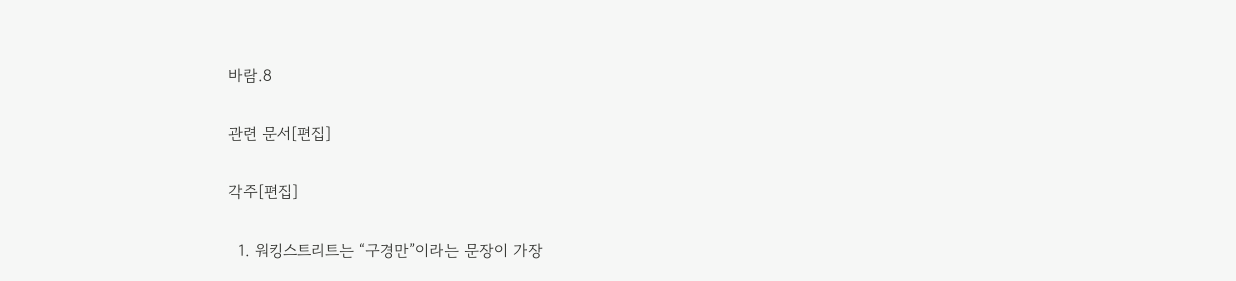바람.8

관련 문서[편집]

각주[편집]

  1. 워킹스트리트는 “구경만”이라는 문장이 가장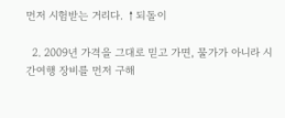먼저 시험받는 거리다. ↑되돌이

  2. 2009년 가격을 그대로 믿고 가면, 물가가 아니라 시간여행 장비를 먼저 구해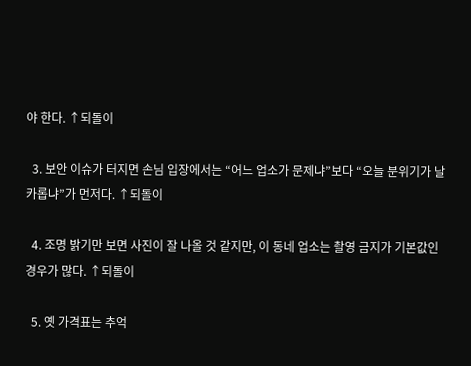야 한다. ↑되돌이

  3. 보안 이슈가 터지면 손님 입장에서는 “어느 업소가 문제냐”보다 “오늘 분위기가 날카롭냐”가 먼저다. ↑되돌이

  4. 조명 밝기만 보면 사진이 잘 나올 것 같지만, 이 동네 업소는 촬영 금지가 기본값인 경우가 많다. ↑되돌이

  5. 옛 가격표는 추억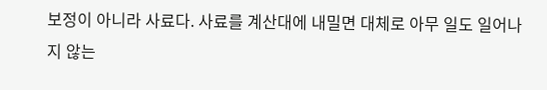보정이 아니라 사료다. 사료를 계산대에 내밀면 대체로 아무 일도 일어나지 않는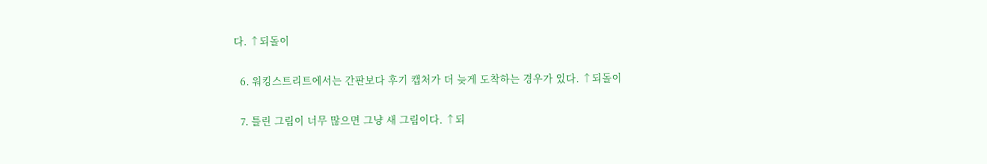다. ↑되돌이

  6. 워킹스트리트에서는 간판보다 후기 캡처가 더 늦게 도착하는 경우가 있다. ↑되돌이

  7. 틀린 그림이 너무 많으면 그냥 새 그림이다. ↑되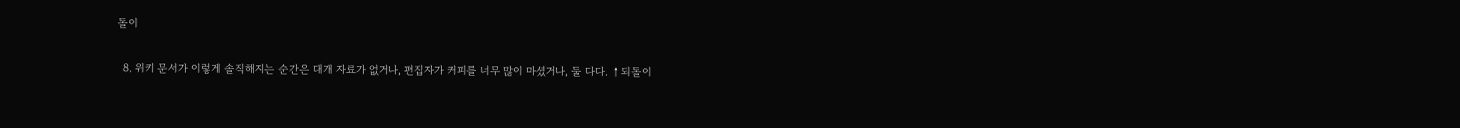돌이

  8. 위키 문서가 이렇게 솔직해지는 순간은 대개 자료가 없거나, 편집자가 커피를 너무 많이 마셨거나, 둘 다다. ↑되돌이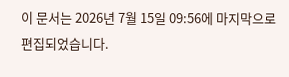이 문서는 2026년 7월 15일 09:56에 마지막으로 편집되었습니다.